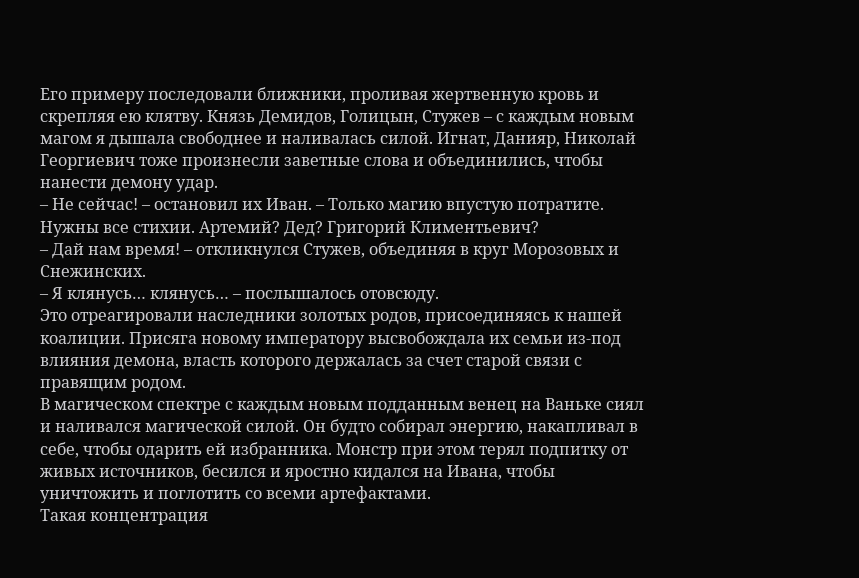Его примеру последовали ближники, проливая жертвенную кровь и скрепляя ею клятву. Князь Демидов, Голицын, Стужев – с каждым новым магом я дышала свободнее и наливалась силой. Игнат, Данияр, Николай Георгиевич тоже произнесли заветные слова и объединились, чтобы нанести демону удар.
– Не сейчас! – остановил их Иван. – Только магию впустую потратите. Нужны все стихии. Артемий? Дед? Григорий Климентьевич?
– Дай нам время! – откликнулся Стужев, объединяя в круг Морозовых и Снежинских.
– Я клянусь… клянусь… – послышалось отовсюду.
Это отреагировали наследники золотых родов, присоединяясь к нашей коалиции. Присяга новому императору высвобождала их семьи из-под влияния демона, власть которого держалась за счет старой связи с правящим родом.
В магическом спектре с каждым новым подданным венец на Ваньке сиял и наливался магической силой. Он будто собирал энергию, накапливал в себе, чтобы одарить ей избранника. Монстр при этом терял подпитку от живых источников, бесился и яростно кидался на Ивана, чтобы уничтожить и поглотить со всеми артефактами.
Такая концентрация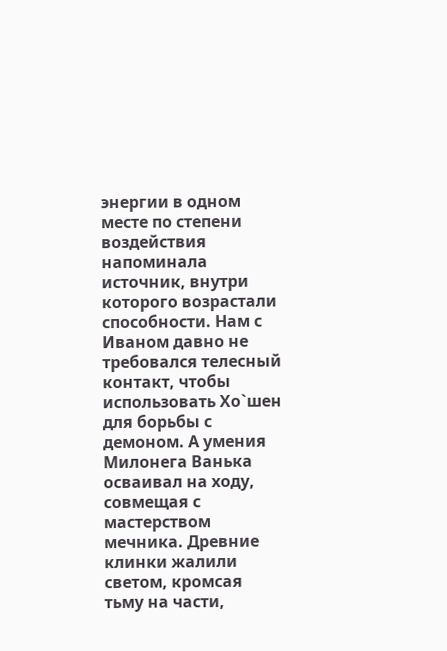энергии в одном месте по степени воздействия напоминала источник, внутри которого возрастали способности. Нам с Иваном давно не требовался телесный контакт, чтобы использовать Хо`шен для борьбы с демоном. А умения Милонега Ванька осваивал на ходу, совмещая с мастерством мечника. Древние клинки жалили светом, кромсая тьму на части,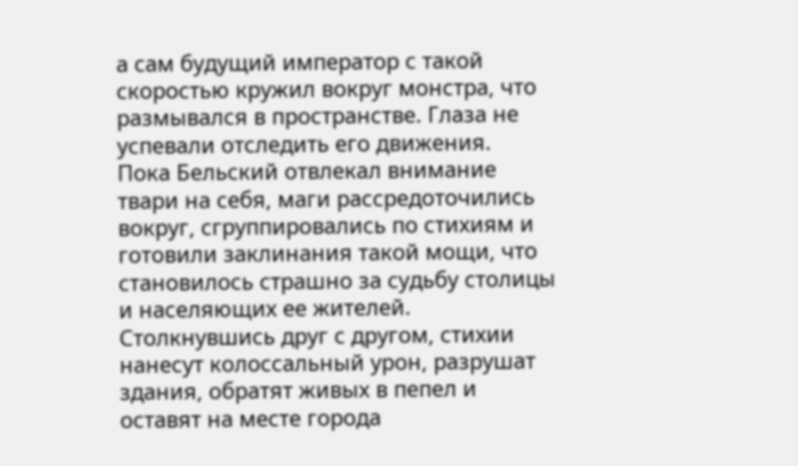а сам будущий император с такой скоростью кружил вокруг монстра, что размывался в пространстве. Глаза не успевали отследить его движения.
Пока Бельский отвлекал внимание твари на себя, маги рассредоточились вокруг, сгруппировались по стихиям и готовили заклинания такой мощи, что становилось страшно за судьбу столицы и населяющих ее жителей. Столкнувшись друг с другом, стихии нанесут колоссальный урон, разрушат здания, обратят живых в пепел и оставят на месте города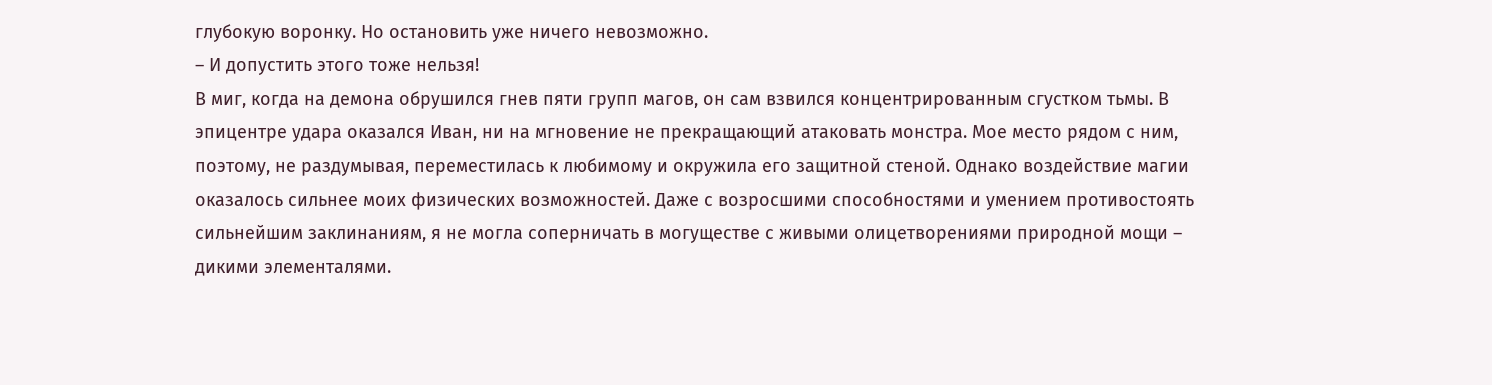глубокую воронку. Но остановить уже ничего невозможно.
– И допустить этого тоже нельзя!
В миг, когда на демона обрушился гнев пяти групп магов, он сам взвился концентрированным сгустком тьмы. В эпицентре удара оказался Иван, ни на мгновение не прекращающий атаковать монстра. Мое место рядом с ним, поэтому, не раздумывая, переместилась к любимому и окружила его защитной стеной. Однако воздействие магии оказалось сильнее моих физических возможностей. Даже с возросшими способностями и умением противостоять сильнейшим заклинаниям, я не могла соперничать в могуществе с живыми олицетворениями природной мощи – дикими элементалями.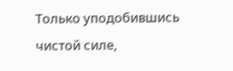Только уподобившись чистой силе,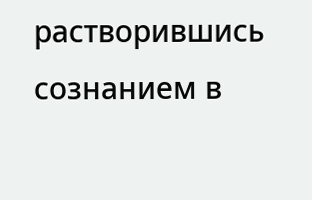растворившись сознанием в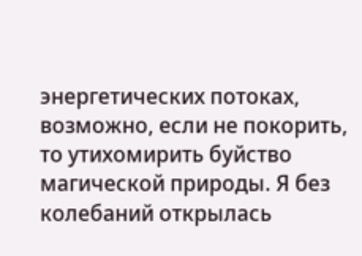энергетических потоках, возможно, если не покорить, то утихомирить буйство магической природы. Я без колебаний открылась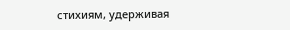стихиям, удерживая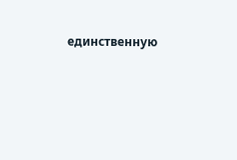единственную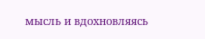мысль и вдохновляясь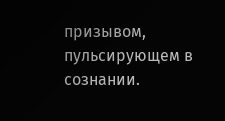призывом, пульсирующем в сознании.